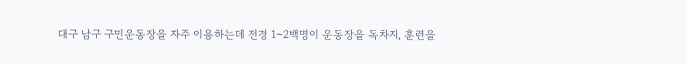대구 남구 구민운동장을 자주 이용하는데 전경 1~2백명이 운동장을 독차지, 훈련을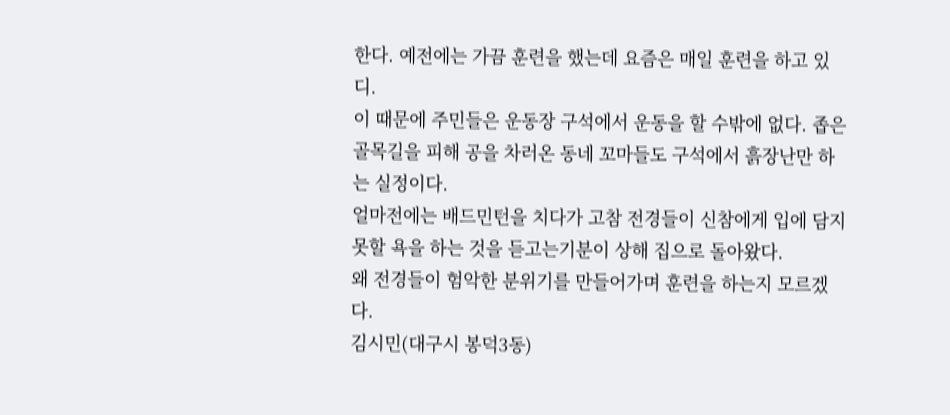한다. 예전에는 가끔 훈련을 했는데 요즘은 매일 훈련을 하고 있디.
이 때문에 주민들은 운동장 구석에서 운동을 할 수밖에 없다. 좁은 골목길을 피해 공을 차러온 동네 꼬마들도 구석에서 흙장난만 하는 실정이다.
얼마전에는 배드민턴을 치다가 고참 전경들이 신참에게 입에 담지 못할 욕을 하는 것을 듣고는기분이 상해 집으로 돌아왔다.
왜 전경들이 험악한 분위기를 만들어가며 훈련을 하는지 모르겠다.
김시민(대구시 봉덕3동)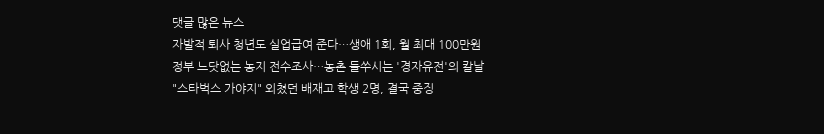댓글 많은 뉴스
자발적 퇴사 청년도 실업급여 준다…생애 1회, 월 최대 100만원
정부 느닷없는 농지 전수조사…농촌 들쑤시는 '경자유전'의 칼날
"스타벅스 가야지" 외쳤던 배재고 학생 2명, 결국 중징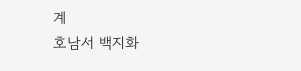계
호남서 백지화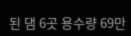된 댐 6곳 용수량 69만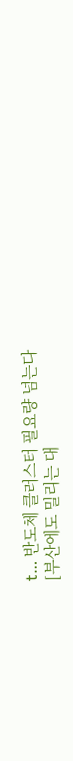t… 반도체 클러스터 필요량 넘는다
[부산에도 밀리는 대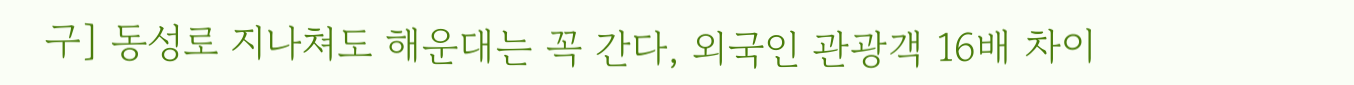구] 동성로 지나쳐도 해운대는 꼭 간다, 외국인 관광객 16배 차이